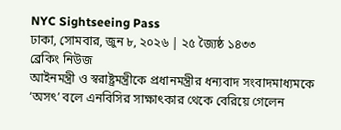NYC Sightseeing Pass
ঢাকা, সোমবার, জুন ৮, ২০২৬ | ২৫ জ্যৈষ্ঠ ১৪৩৩
ব্রেকিং নিউজ
আইনমন্ত্রী ও স্বরাষ্ট্রমন্ত্রীকে প্রধানমন্ত্রীর ধন্যবাদ সংবাদমাধ্যমকে ‘অসৎ’ বলে এনবিসির সাক্ষাৎকার থেকে বেরিয়ে গেলেন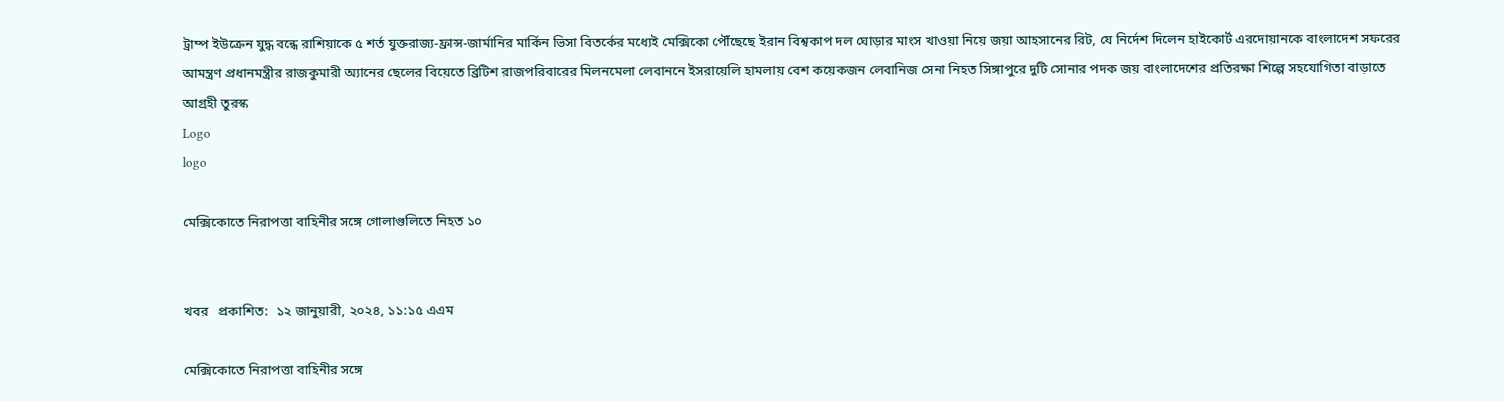ট্রাম্প ইউক্রেন যুদ্ধ বন্ধে রাশিয়াকে ৫ শর্ত যুক্তরাজ্য-ফ্রান্স-জার্মানির মার্কিন ভিসা বিতর্কের মধ্যেই মেক্সিকো পৌঁছেছে ইরান বিশ্বকাপ দল ঘোড়ার মাংস খাওয়া নিয়ে জয়া আহসানের রিট, যে নির্দেশ দিলেন হাইকোর্ট এরদোয়ানকে বাংলাদেশ সফরের আমন্ত্রণ প্রধানমন্ত্রীর রাজকুমারী অ্যানের ছেলের বিয়েতে ব্রিটিশ রাজপরিবারের মিলনমেলা লেবাননে ইসরায়েলি হামলায় বেশ কয়েকজন লেবানিজ সেনা নিহত সিঙ্গাপুরে দুটি সোনার পদক জয় বাংলাদেশের প্রতিরক্ষা শিল্পে সহযোগিতা বাড়াতে আগ্রহী তুরস্ক
Logo
logo

মেক্সিকোতে নিরাপত্তা বাহিনীর সঙ্গে গোলাগুলিতে নিহত ১০


খবর   প্রকাশিত:  ১২ জানুয়ারী, ২০২৪, ১১:১৫ এএম

মেক্সিকোতে নিরাপত্তা বাহিনীর সঙ্গে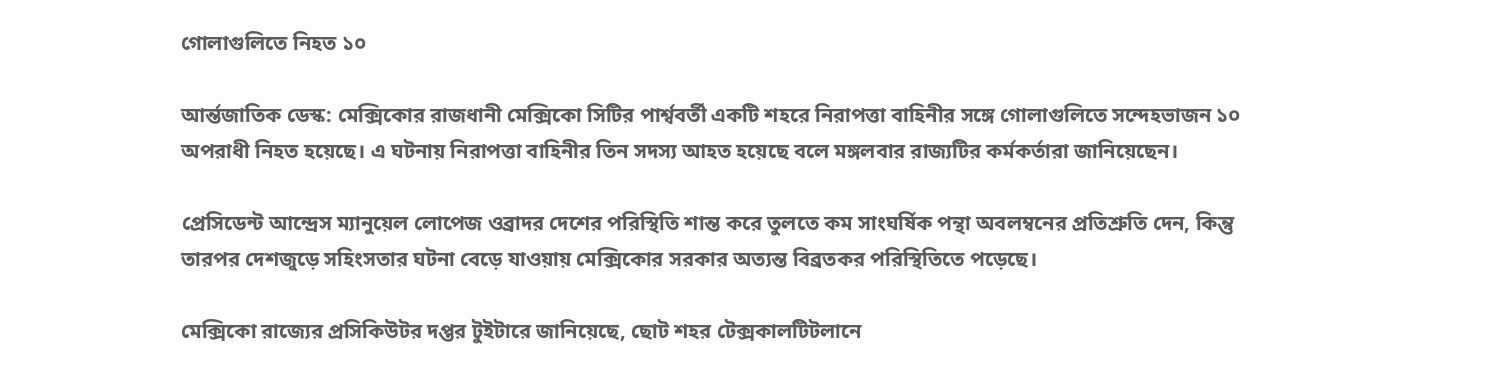গোলাগুলিতে নিহত ১০

আর্ন্তজাতিক ডেস্ক: মেক্সিকোর রাজধানী মেক্সিকো সিটির পার্শ্ববর্তী একটি শহরে নিরাপত্তা বাহিনীর সঙ্গে গোলাগুলিতে সন্দেহভাজন ১০ অপরাধী নিহত হয়েছে। এ ঘটনায় নিরাপত্তা বাহিনীর তিন সদস্য আহত হয়েছে বলে মঙ্গলবার রাজ্যটির কর্মকর্তারা জানিয়েছেন।

প্রেসিডেন্ট আন্দ্রেস ম্যানুয়েল লোপেজ ওব্রাদর দেশের পরিস্থিতি শান্ত করে তুলতে কম সাংঘর্ষিক পন্থা অবলম্বনের প্রতিশ্রুতি দেন, কিন্তু তারপর দেশজুড়ে সহিংসতার ঘটনা বেড়ে যাওয়ায় মেক্সিকোর সরকার অত্যন্ত বিব্রতকর পরিস্থিতিতে পড়েছে।

মেক্সিকো রাজ্যের প্রসিকিউটর দপ্তর টুইটারে জানিয়েছে, ছোট শহর টেক্সকালটিটলানে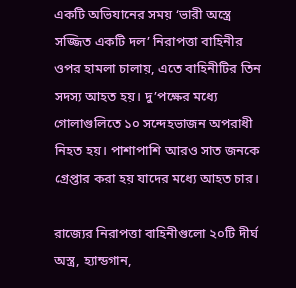একটি অভিযানের সময় ‘ভারী অস্ত্রে সজ্জিত একটি দল’ নিরাপত্তা বাহিনীর ওপর হামলা চালায়, এতে বাহিনীটির তিন সদস্য আহত হয়। দু’পক্ষের মধ্যে গোলাগুলিতে ১০ সন্দেহভাজন অপরাধী নিহত হয়। পাশাপাশি আরও সাত জনকে গ্রেপ্তার করা হয় যাদের মধ্যে আহত চার।

রাজ্যের নিরাপত্তা বাহিনীগুলো ২০টি দীর্ঘ অস্ত্র, হ্যান্ডগান,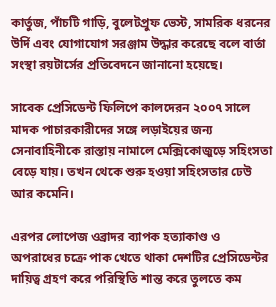কার্তুজ, পাঁচটি গাড়ি, বুলেটপ্রুফ ভেস্ট, সামরিক ধরনের উর্দি এবং যোগাযোগ সরঞ্জাম উদ্ধার করেছে বলে বার্তা সংস্থা রয়টার্সের প্রতিবেদনে জানানো হয়েছে।

সাবেক প্রেসিডেন্ট ফিলিপে কালদেরন ২০০৭ সালে মাদক পাচারকারীদের সঙ্গে লড়াইয়ের জন্য সেনাবাহিনীকে রাস্তায় নামালে মেক্সিকোজুড়ে সহিংসতা বেড়ে যায়। তখন থেকে শুরু হওয়া সহিংসতার ঢেউ আর কমেনি।

এরপর লোপেজ ওব্রাদর ব্যাপক হত্যাকাণ্ড ও অপরাধের চক্রে পাক খেতে থাকা দেশটির প্রেসিডেন্টর দায়িত্ব গ্রহণ করে পরিস্থিতি শান্ত করে তুলতে কম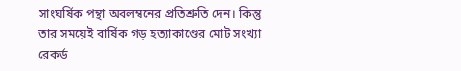সাংঘর্ষিক পন্থা অবলম্বনের প্রতিশ্রুতি দেন। কিন্তু তার সময়েই বার্ষিক গড় হত্যাকাণ্ডের মোট সংখ্যা রেকর্ড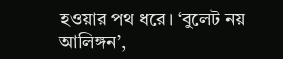হওয়ার পথ ধরে। ‘বুলেট নয় আলিঙ্গন’,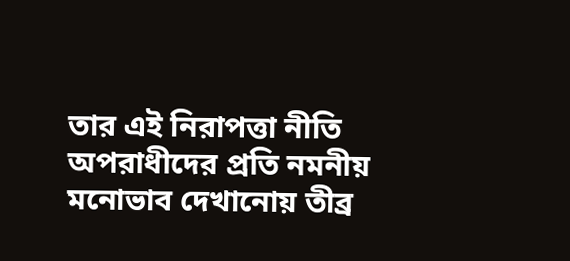তার এই নিরাপত্তা নীতি অপরাধীদের প্রতি নমনীয় মনোভাব দেখানোয় তীব্র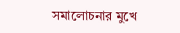সমালোচনার মুখে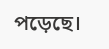পড়েছে।